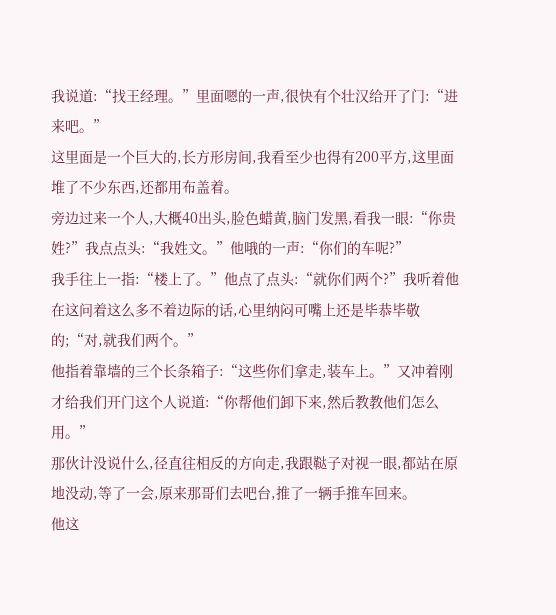我说道:“找王经理。”里面嗯的一声,很快有个壮汉给开了门:“进来吧。”
这里面是一个巨大的,长方形房间,我看至少也得有200平方,这里面堆了不少东西,还都用布盖着。
旁边过来一个人,大概40出头,脸色蜡黄,脑门发黑,看我一眼:“你贵姓?”我点点头:“我姓文。”他哦的一声:“你们的车呢?”
我手往上一指:“楼上了。”他点了点头:“就你们两个?”我听着他在这问着这么多不着边际的话,心里纳闷可嘴上还是毕恭毕敬的;“对,就我们两个。”
他指着靠墙的三个长条箱子:“这些你们拿走,装车上。”又冲着刚才给我们开门这个人说道:“你帮他们卸下来,然后教教他们怎么用。”
那伙计没说什么,径直往相反的方向走,我跟鞑子对视一眼,都站在原地没动,等了一会,原来那哥们去吧台,推了一辆手推车回来。
他这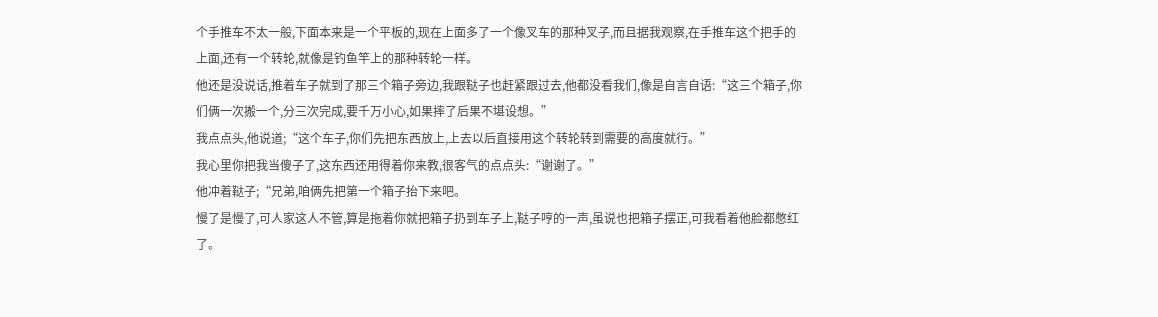个手推车不太一般,下面本来是一个平板的,现在上面多了一个像叉车的那种叉子,而且据我观察,在手推车这个把手的上面,还有一个转轮,就像是钓鱼竿上的那种转轮一样。
他还是没说话,推着车子就到了那三个箱子旁边,我跟鞑子也赶紧跟过去,他都没看我们,像是自言自语:“这三个箱子,你们俩一次搬一个,分三次完成,要千万小心,如果摔了后果不堪设想。”
我点点头,他说道;“这个车子,你们先把东西放上,上去以后直接用这个转轮转到需要的高度就行。”
我心里你把我当傻子了,这东西还用得着你来教,很客气的点点头:“谢谢了。”
他冲着鞑子;“兄弟,咱俩先把第一个箱子抬下来吧。
慢了是慢了,可人家这人不管,算是拖着你就把箱子扔到车子上,鞑子哼的一声,虽说也把箱子摆正,可我看着他脸都憋红了。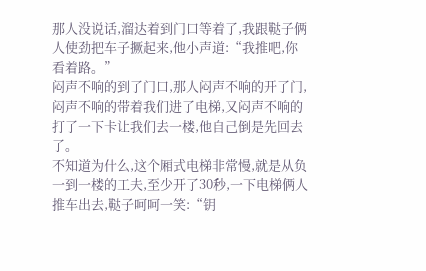那人没说话,溜达着到门口等着了,我跟鞑子俩人使劲把车子撅起来,他小声道:“我推吧,你看着路。”
闷声不响的到了门口,那人闷声不响的开了门,闷声不响的带着我们进了电梯,又闷声不响的打了一下卡让我们去一楼,他自己倒是先回去了。
不知道为什么,这个厢式电梯非常慢,就是从负一到一楼的工夫,至少开了30秒,一下电梯俩人推车出去,鞑子呵呵一笑:“钥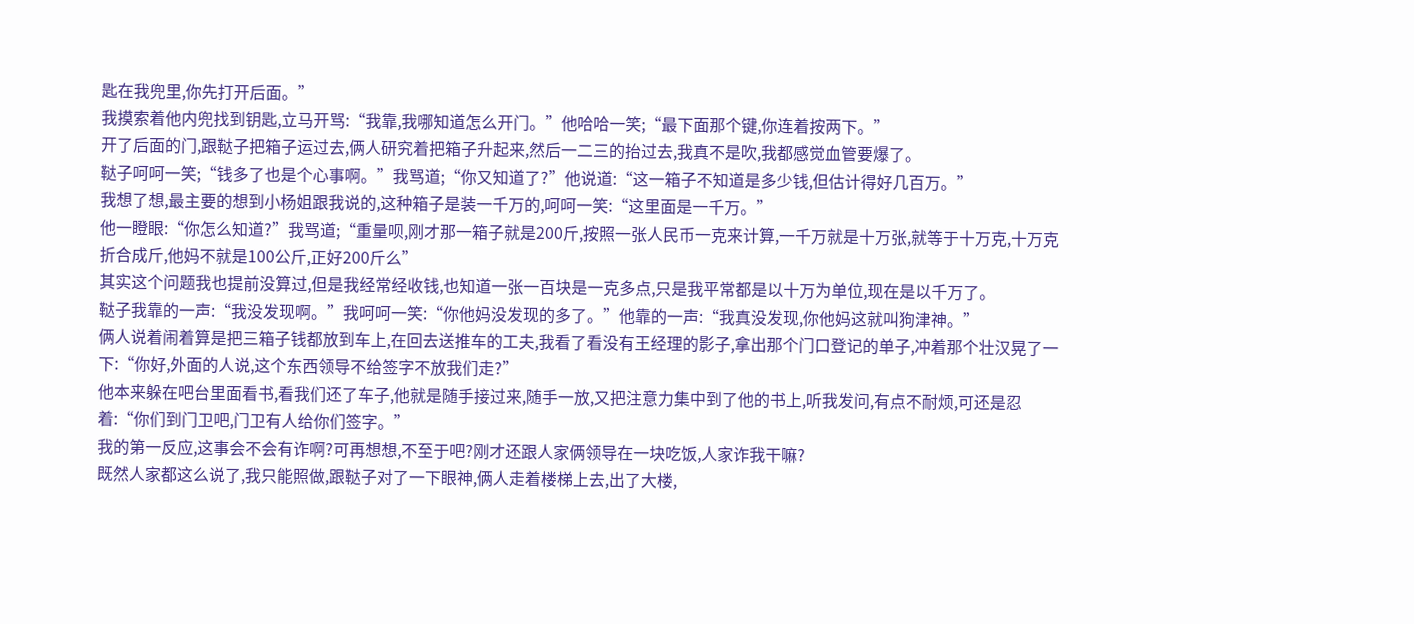匙在我兜里,你先打开后面。”
我摸索着他内兜找到钥匙,立马开骂:“我靠,我哪知道怎么开门。”他哈哈一笑;“最下面那个键,你连着按两下。”
开了后面的门,跟鞑子把箱子运过去,俩人研究着把箱子升起来,然后一二三的抬过去,我真不是吹,我都感觉血管要爆了。
鞑子呵呵一笑;“钱多了也是个心事啊。”我骂道;“你又知道了?”他说道:“这一箱子不知道是多少钱,但估计得好几百万。”
我想了想,最主要的想到小杨姐跟我说的,这种箱子是装一千万的,呵呵一笑:“这里面是一千万。”
他一瞪眼:“你怎么知道?”我骂道;“重量呗,刚才那一箱子就是200斤,按照一张人民币一克来计算,一千万就是十万张,就等于十万克,十万克折合成斤,他妈不就是100公斤,正好200斤么”
其实这个问题我也提前没算过,但是我经常经收钱,也知道一张一百块是一克多点,只是我平常都是以十万为单位,现在是以千万了。
鞑子我靠的一声:“我没发现啊。”我呵呵一笑:“你他妈没发现的多了。”他靠的一声:“我真没发现,你他妈这就叫狗津神。”
俩人说着闹着算是把三箱子钱都放到车上,在回去送推车的工夫,我看了看没有王经理的影子,拿出那个门口登记的单子,冲着那个壮汉晃了一下:“你好,外面的人说,这个东西领导不给签字不放我们走?”
他本来躲在吧台里面看书,看我们还了车子,他就是随手接过来,随手一放,又把注意力集中到了他的书上,听我发问,有点不耐烦,可还是忍着:“你们到门卫吧,门卫有人给你们签字。”
我的第一反应,这事会不会有诈啊?可再想想,不至于吧?刚才还跟人家俩领导在一块吃饭,人家诈我干嘛?
既然人家都这么说了,我只能照做,跟鞑子对了一下眼神,俩人走着楼梯上去,出了大楼,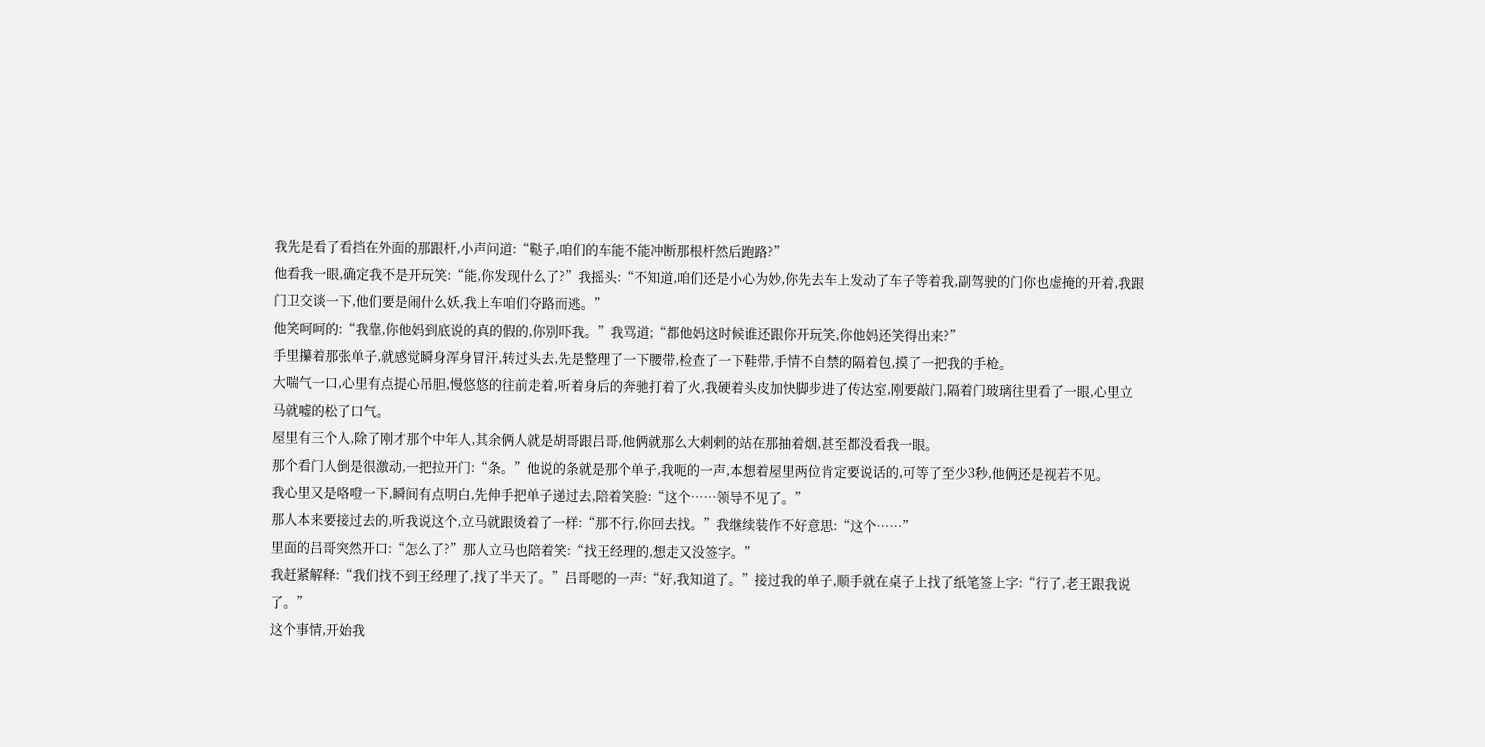我先是看了看挡在外面的那跟杆,小声问道:“鞑子,咱们的车能不能冲断那根杆然后跑路?”
他看我一眼,确定我不是开玩笑:“能,你发现什么了?”我摇头:“不知道,咱们还是小心为妙,你先去车上发动了车子等着我,副驾驶的门你也虚掩的开着,我跟门卫交谈一下,他们要是闹什么妖,我上车咱们夺路而逃。”
他笑呵呵的:“我靠,你他妈到底说的真的假的,你别吓我。”我骂道;“都他妈这时候谁还跟你开玩笑,你他妈还笑得出来?”
手里攥着那张单子,就感觉瞬身浑身冒汗,转过头去,先是整理了一下腰带,检查了一下鞋带,手情不自禁的隔着包,摸了一把我的手枪。
大喘气一口,心里有点提心吊胆,慢悠悠的往前走着,听着身后的奔驰打着了火,我硬着头皮加快脚步进了传达室,刚要敲门,隔着门玻璃往里看了一眼,心里立马就嘘的松了口气。
屋里有三个人,除了刚才那个中年人,其余俩人就是胡哥跟吕哥,他俩就那么大剌剌的站在那抽着烟,甚至都没看我一眼。
那个看门人倒是很激动,一把拉开门:“条。”他说的条就是那个单子,我呃的一声,本想着屋里两位肯定要说话的,可等了至少3秒,他俩还是视若不见。
我心里又是咯噔一下,瞬间有点明白,先伸手把单子递过去,陪着笑脸:“这个……领导不见了。”
那人本来要接过去的,听我说这个,立马就跟烫着了一样:“那不行,你回去找。”我继续装作不好意思:“这个……”
里面的吕哥突然开口:“怎么了?”那人立马也陪着笑:“找王经理的,想走又没签字。”
我赶紧解释:“我们找不到王经理了,找了半天了。”吕哥嗯的一声:“好,我知道了。”接过我的单子,顺手就在桌子上找了纸笔签上字:“行了,老王跟我说了。”
这个事情,开始我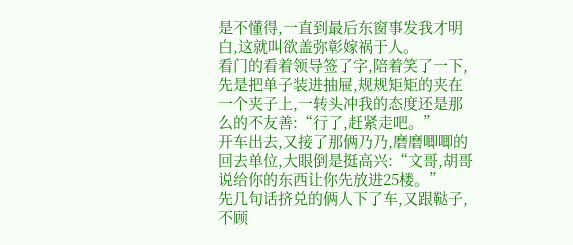是不懂得,一直到最后东窗事发我才明白,这就叫欲盖弥彰嫁祸于人。
看门的看着领导签了字,陪着笑了一下,先是把单子装进抽屉,规规矩矩的夹在一个夹子上,一转头冲我的态度还是那么的不友善:“行了,赶紧走吧。”
开车出去,又接了那俩乃乃,磨磨唧唧的回去单位,大眼倒是挺高兴:“文哥,胡哥说给你的东西让你先放进25楼。”
先几句话挤兑的俩人下了车,又跟鞑子,不顾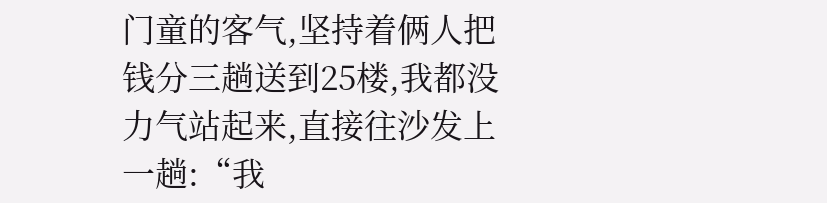门童的客气,坚持着俩人把钱分三趟送到25楼,我都没力气站起来,直接往沙发上一趟:“我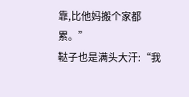靠,比他妈搬个家都累。”
鞑子也是满头大汗:“我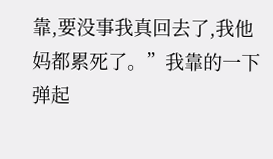靠,要没事我真回去了,我他妈都累死了。”我靠的一下弹起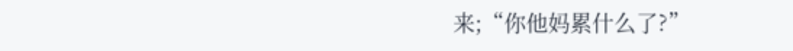来;“你他妈累什么了?”